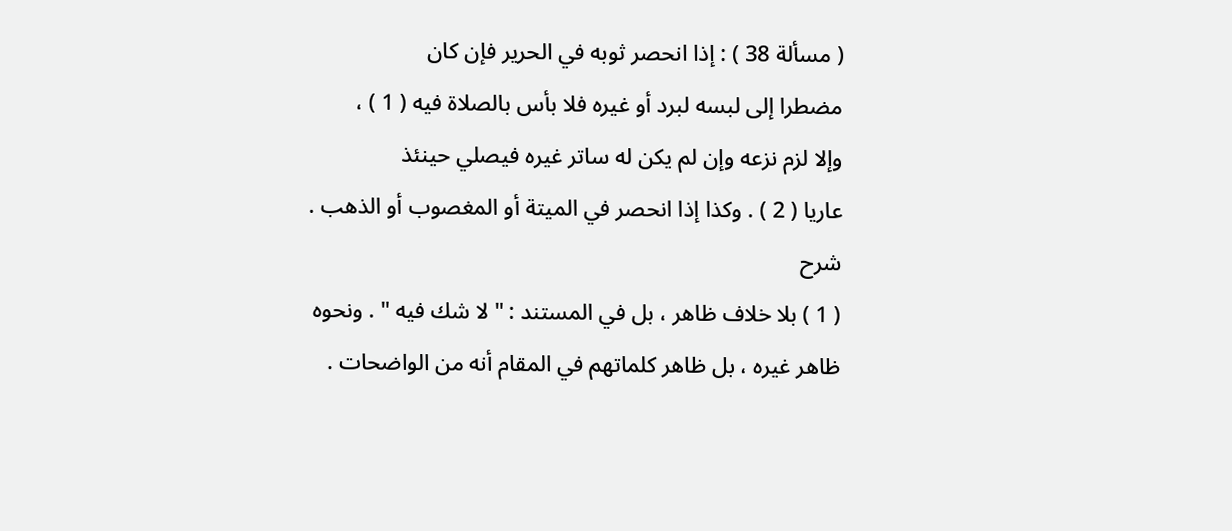( مسألة 38 ) : إذا انحصر ثوبه في الحرير فإن كان
مضطرا إلى لبسه لبرد أو غيره فلا بأس بالصلاة فيه ( 1 ) ،
وإلا لزم نزعه وإن لم يكن له ساتر غيره فيصلي حينئذ
عاريا ( 2 ) . وكذا إذا انحصر في الميتة أو المغصوب أو الذهب .
شرح
( 1 ) بلا خلاف ظاهر ، بل في المستند : " لا شك فيه " . ونحوه
ظاهر غيره ، بل ظاهر كلماتهم في المقام أنه من الواضحات .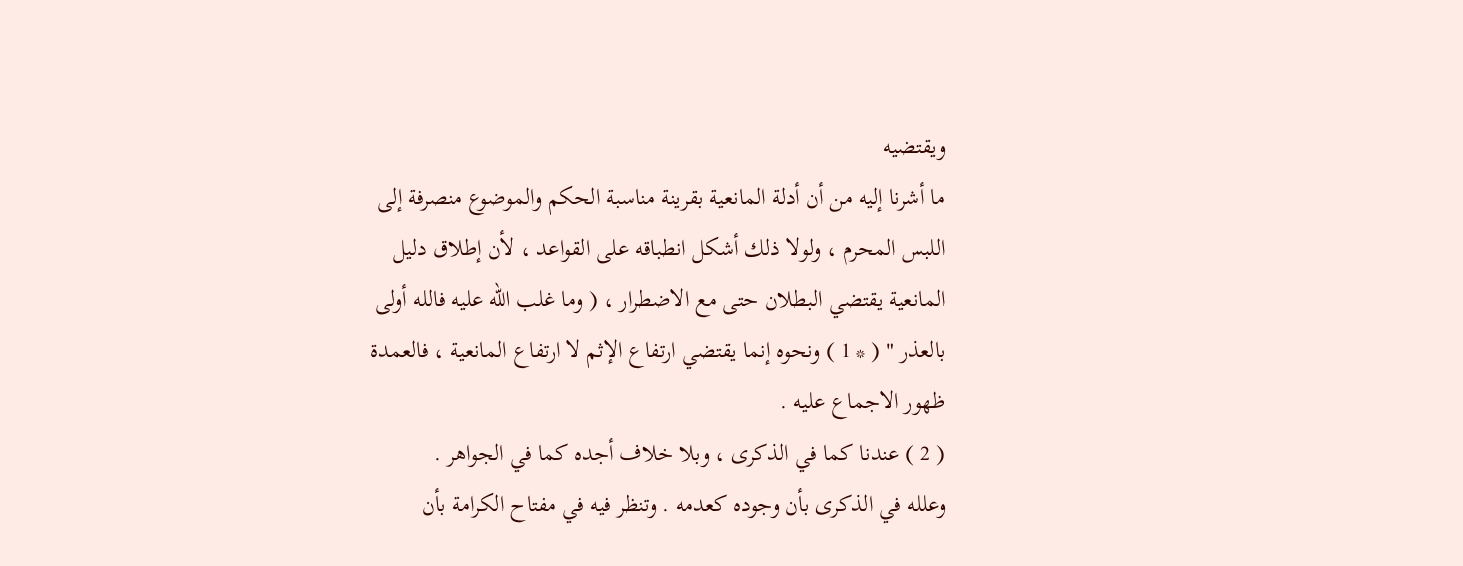ويقتضيه
ما أشرنا إليه من أن أدلة المانعية بقرينة مناسبة الحكم والموضوع منصرفة إلى
اللبس المحرم ، ولولا ذلك أشكل انطباقه على القواعد ، لأن إطلاق دليل
المانعية يقتضي البطلان حتى مع الاضطرار ، ( وما غلب الله عليه فالله أولى
بالعذر " ( * 1 ) ونحوه إنما يقتضي ارتفاع الإثم لا ارتفاع المانعية ، فالعمدة
ظهور الاجماع عليه .
( 2 ) عندنا كما في الذكرى ، وبلا خلاف أجده كما في الجواهر .
وعلله في الذكرى بأن وجوده كعدمه . وتنظر فيه في مفتاح الكرامة بأن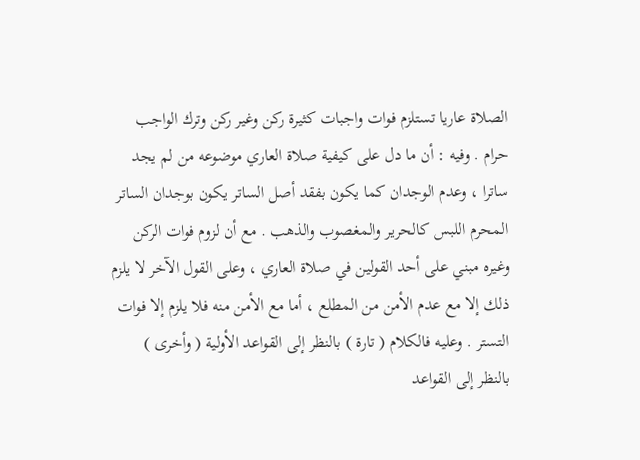الصلاة عاريا تستلزم فوات واجبات كثيرة ركن وغير ركن وترك الواجب
حرام . وفيه : أن ما دل على كيفية صلاة العاري موضوعه من لم يجد
ساترا ، وعدم الوجدان كما يكون بفقد أصل الساتر يكون بوجدان الساتر
المحرم اللبس كالحرير والمغصوب والذهب . مع أن لزوم فوات الركن
وغيره مبني على أحد القولين في صلاة العاري ، وعلى القول الآخر لا يلزم
ذلك إلا مع عدم الأمن من المطلع ، أما مع الأمن منه فلا يلزم إلا فوات
التستر . وعليه فالكلام ( تارة ) بالنظر إلى القواعد الأولية ( وأخرى )
بالنظر إلى القواعد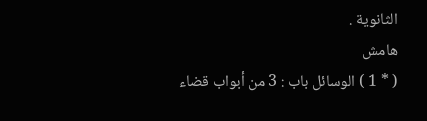الثانوية .
هامش
( * 1 ) الوسائل باب : 3 من أبواب قضاء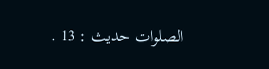الصلوات حديث : 13 .